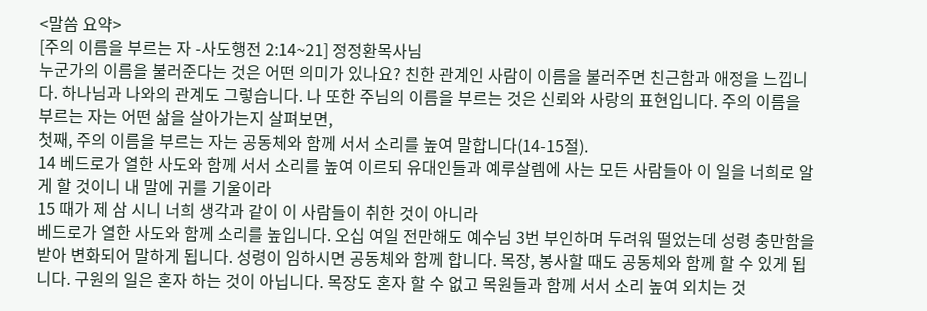<말씀 요약>
[주의 이름을 부르는 자 -사도행전 2:14~21] 정정환목사님
누군가의 이름을 불러준다는 것은 어떤 의미가 있나요? 친한 관계인 사람이 이름을 불러주면 친근함과 애정을 느낍니다. 하나님과 나와의 관계도 그렇습니다. 나 또한 주님의 이름을 부르는 것은 신뢰와 사랑의 표현입니다. 주의 이름을 부르는 자는 어떤 삶을 살아가는지 살펴보면,
첫째, 주의 이름을 부르는 자는 공동체와 함께 서서 소리를 높여 말합니다(14-15절).
14 베드로가 열한 사도와 함께 서서 소리를 높여 이르되 유대인들과 예루살렘에 사는 모든 사람들아 이 일을 너희로 알게 할 것이니 내 말에 귀를 기울이라
15 때가 제 삼 시니 너희 생각과 같이 이 사람들이 취한 것이 아니라
베드로가 열한 사도와 함께 소리를 높입니다. 오십 여일 전만해도 예수님 3번 부인하며 두려워 떨었는데 성령 충만함을 받아 변화되어 말하게 됩니다. 성령이 임하시면 공동체와 함께 합니다. 목장, 봉사할 때도 공동체와 함께 할 수 있게 됩니다. 구원의 일은 혼자 하는 것이 아닙니다. 목장도 혼자 할 수 없고 목원들과 함께 서서 소리 높여 외치는 것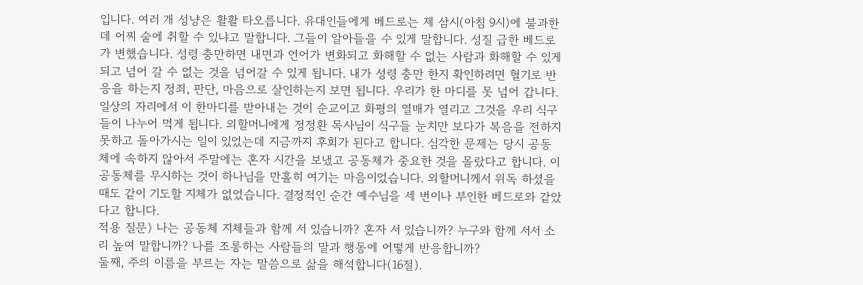입니다. 여러 개 성냥은 활활 타오릅니다. 유대인들에게 베드로는 제 삼시(아침 9시)에 불과한데 어찌 술에 취할 수 있냐고 말합니다. 그들이 알아들을 수 있게 말합니다. 성질 급한 베드로가 변했습니다. 성령 충만하면 내면과 언어가 변화되고 화해할 수 없는 사람과 화해할 수 있게 되고 넘어 갈 수 없는 것을 넘어갈 수 있게 됩니다. 내가 성령 충만 한지 확인하려면 혈기로 반응을 하는지 정죄, 판단, 마음으로 살인하는지 보면 됩니다. 우리가 한 마디를 못 넘어 갑니다. 일상의 자리에서 이 한마디를 받아내는 것이 순교이고 화평의 열매가 열리고 그것을 우리 식구들이 나누어 먹게 됩니다. 외할머니에게 정정환 목사님이 식구들 눈치만 보다가 복음을 전하지 못하고 돌아가시는 일이 있었는데 지금까지 후회가 된다고 합니다. 심각한 문제는 당시 공동체에 속하지 않아서 주말에는 혼자 시간을 보냈고 공동체가 중요한 것을 몰랐다고 합니다. 이 공동체를 무시하는 것이 하나님을 만홀히 여기는 마음이었습니다. 외할머니께서 위독 하셨을 때도 같이 기도할 지체가 없었습니다. 결정적인 순간 예수님을 세 번이나 부인한 베드로와 같았다고 합니다.
적용 질문) 나는 공동체 지체들과 함께 서 있습니까? 혼자 서 있습니까? 누구와 함께 서서 소리 높여 말합니까? 나를 조롱하는 사람들의 말과 행동에 어떻게 반응합니까?
둘째, 주의 이름을 부르는 자는 말씀으로 삶을 해석합니다(16절).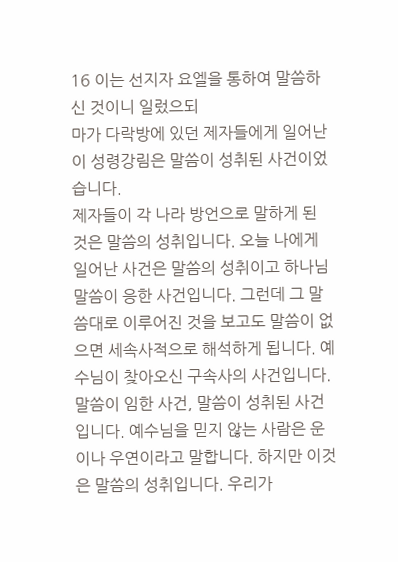16 이는 선지자 요엘을 통하여 말씀하신 것이니 일렀으되
마가 다락방에 있던 제자들에게 일어난 이 성령강림은 말씀이 성취된 사건이었습니다.
제자들이 각 나라 방언으로 말하게 된 것은 말씀의 성취입니다. 오늘 나에게 일어난 사건은 말씀의 성취이고 하나님 말씀이 응한 사건입니다. 그런데 그 말씀대로 이루어진 것을 보고도 말씀이 없으면 세속사적으로 해석하게 됩니다. 예수님이 찾아오신 구속사의 사건입니다. 말씀이 임한 사건, 말씀이 성취된 사건입니다. 예수님을 믿지 않는 사람은 운이나 우연이라고 말합니다. 하지만 이것은 말씀의 성취입니다. 우리가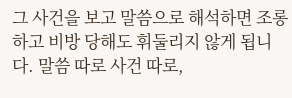그 사건을 보고 말씀으로 해석하면 조롱하고 비방 당해도 휘둘리지 않게 됩니다. 말씀 따로 사건 따로,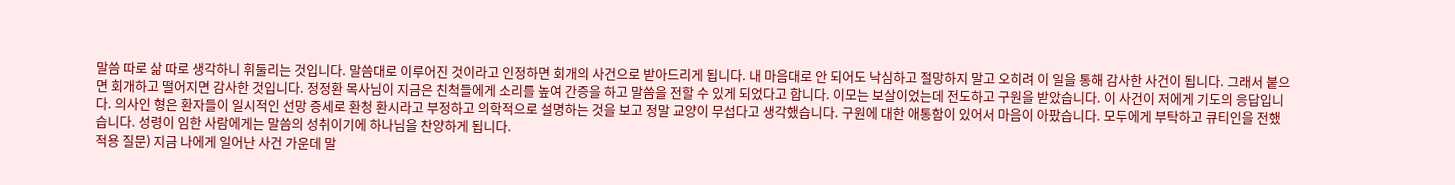말씀 따로 삶 따로 생각하니 휘둘리는 것입니다. 말씀대로 이루어진 것이라고 인정하면 회개의 사건으로 받아드리게 됩니다. 내 마음대로 안 되어도 낙심하고 절망하지 말고 오히려 이 일을 통해 감사한 사건이 됩니다. 그래서 붙으면 회개하고 떨어지면 감사한 것입니다. 정정환 목사님이 지금은 친척들에게 소리를 높여 간증을 하고 말씀을 전할 수 있게 되었다고 합니다. 이모는 보살이었는데 전도하고 구원을 받았습니다. 이 사건이 저에게 기도의 응답입니다. 의사인 형은 환자들이 일시적인 선망 증세로 환청 환시라고 부정하고 의학적으로 설명하는 것을 보고 정말 교양이 무섭다고 생각했습니다. 구원에 대한 애통함이 있어서 마음이 아팠습니다. 모두에게 부탁하고 큐티인을 전했습니다. 성령이 임한 사람에게는 말씀의 성취이기에 하나님을 찬양하게 됩니다.
적용 질문) 지금 나에게 일어난 사건 가운데 말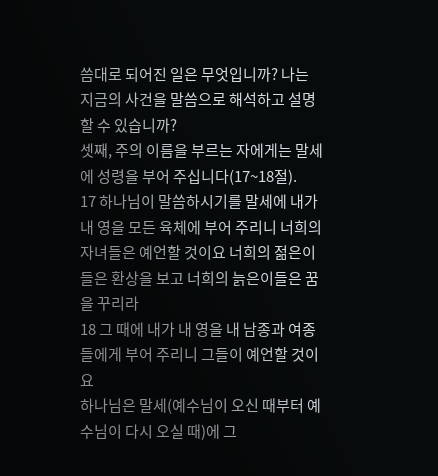씀대로 되어진 일은 무엇입니까? 나는 지금의 사건을 말씀으로 해석하고 설명할 수 있습니까?
셋째, 주의 이름을 부르는 자에게는 말세에 성령을 부어 주십니다(17~18절).
17 하나님이 말씀하시기를 말세에 내가 내 영을 모든 육체에 부어 주리니 너희의 자녀들은 예언할 것이요 너희의 젊은이들은 환상을 보고 너희의 늙은이들은 꿈을 꾸리라
18 그 때에 내가 내 영을 내 남종과 여종들에게 부어 주리니 그들이 예언할 것이요
하나님은 말세(예수님이 오신 때부터 예수님이 다시 오실 때)에 그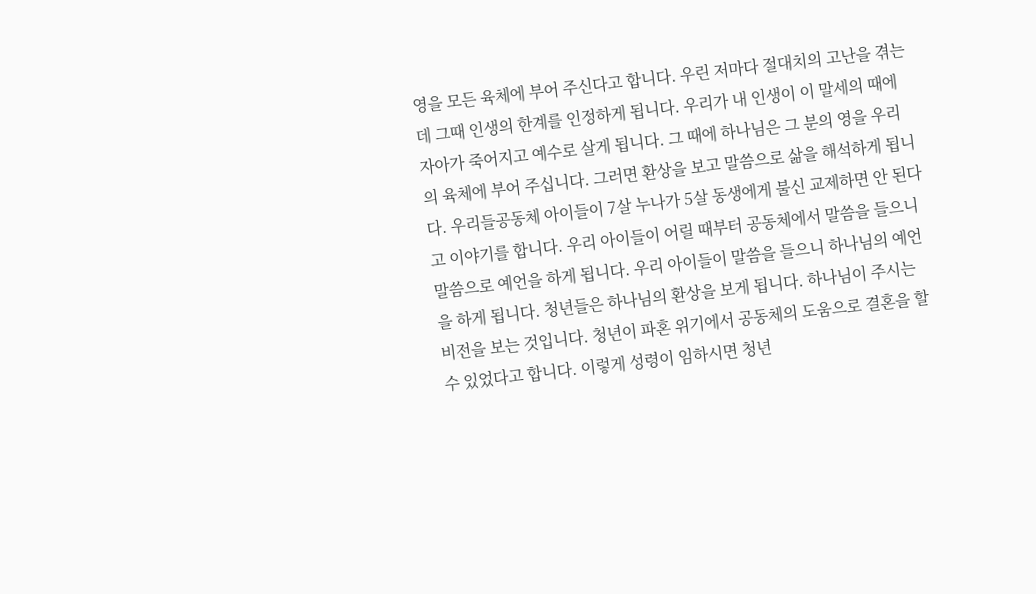영을 모든 육체에 부어 주신다고 합니다. 우린 저마다 절대치의 고난을 겪는데 그때 인생의 한계를 인정하게 됩니다. 우리가 내 인생이 이 말세의 때에 자아가 죽어지고 예수로 살게 됩니다. 그 때에 하나님은 그 분의 영을 우리의 육체에 부어 주십니다. 그러면 환상을 보고 말씀으로 삶을 해석하게 됩니다. 우리들공동체 아이들이 7살 누나가 5살 동생에게 불신 교제하면 안 된다고 이야기를 합니다. 우리 아이들이 어릴 때부터 공동체에서 말씀을 들으니 말씀으로 예언을 하게 됩니다. 우리 아이들이 말씀을 들으니 하나님의 예언을 하게 됩니다. 청년들은 하나님의 환상을 보게 됩니다. 하나님이 주시는 비전을 보는 것입니다. 청년이 파혼 위기에서 공동체의 도움으로 결혼을 할 수 있었다고 합니다. 이렇게 성령이 임하시면 청년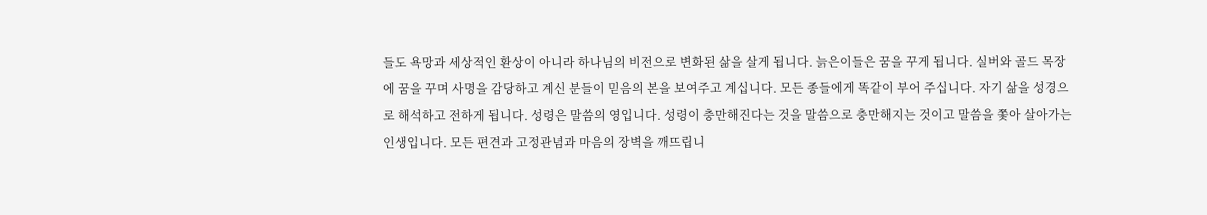들도 욕망과 세상적인 환상이 아니라 하나님의 비전으로 변화된 삶을 살게 됩니다. 늙은이들은 꿈을 꾸게 됩니다. 실버와 골드 목장에 꿈을 꾸며 사명을 감당하고 계신 분들이 믿음의 본을 보여주고 계십니다. 모든 종들에게 똑같이 부어 주십니다. 자기 삶을 성경으로 해석하고 전하게 됩니다. 성령은 말씀의 영입니다. 성령이 충만해진다는 것을 말씀으로 충만해지는 것이고 말씀을 쫓아 살아가는 인생입니다. 모든 편견과 고정관념과 마음의 장벽을 깨뜨립니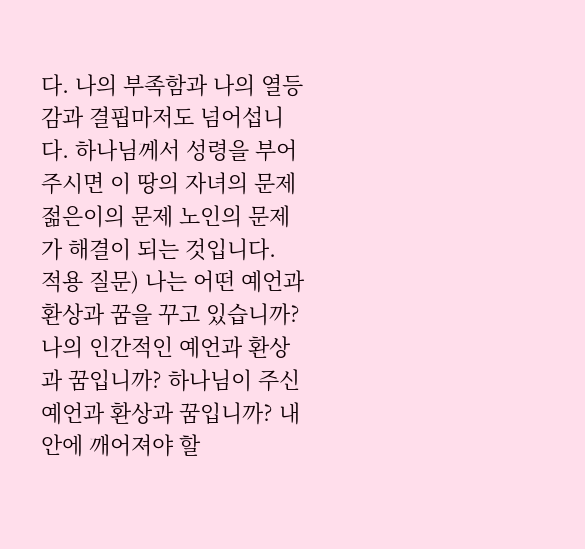다. 나의 부족함과 나의 열등감과 결핍마저도 넘어섭니다. 하나님께서 성령을 부어 주시면 이 땅의 자녀의 문제 젊은이의 문제 노인의 문제가 해결이 되는 것입니다.
적용 질문) 나는 어떤 예언과 환상과 꿈을 꾸고 있습니까? 나의 인간적인 예언과 환상과 꿈입니까? 하나님이 주신 예언과 환상과 꿈입니까? 내 안에 깨어져야 할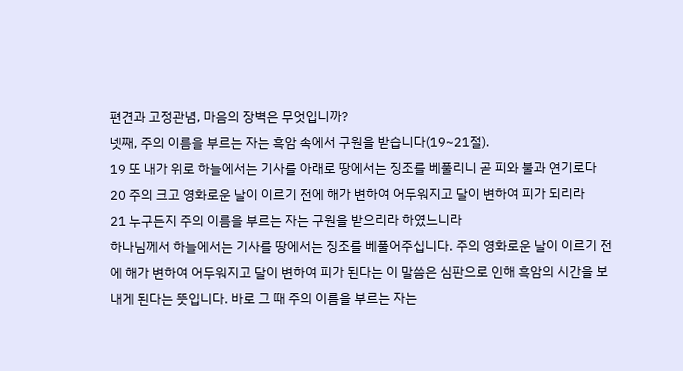편견과 고정관념, 마음의 장벽은 무엇입니까?
넷째, 주의 이름을 부르는 자는 흑암 속에서 구원을 받습니다(19~21절).
19 또 내가 위로 하늘에서는 기사를 아래로 땅에서는 징조를 베풀리니 곧 피와 불과 연기로다
20 주의 크고 영화로운 날이 이르기 전에 해가 변하여 어두워지고 달이 변하여 피가 되리라
21 누구든지 주의 이름을 부르는 자는 구원을 받으리라 하였느니라
하나님께서 하늘에서는 기사를 땅에서는 징조를 베풀어주십니다. 주의 영화로운 날이 이르기 전에 해가 변하여 어두워지고 달이 변하여 피가 된다는 이 말씀은 심판으로 인해 흑암의 시간을 보내게 된다는 뜻입니다. 바로 그 때 주의 이름을 부르는 자는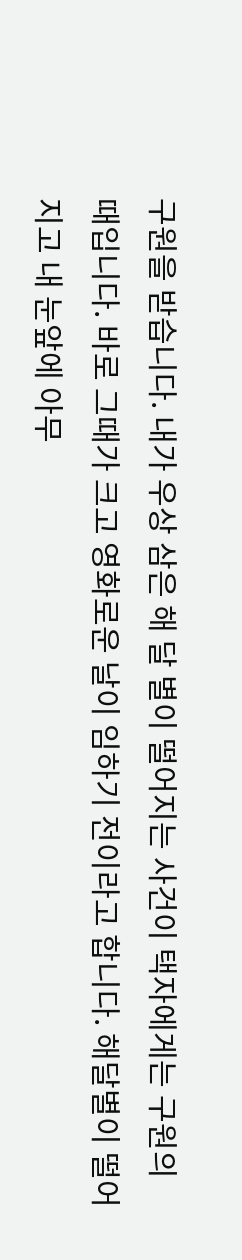구원을 받습니다. 내가 우상 삼은 해 달 별이 떨어지는 사건이 택자에게는 구원의 때입니다. 바로 그때가 크고 영화로운 날이 임하기 전이라고 합니다. 해달별이 떨어지고 내 눈앞에 아무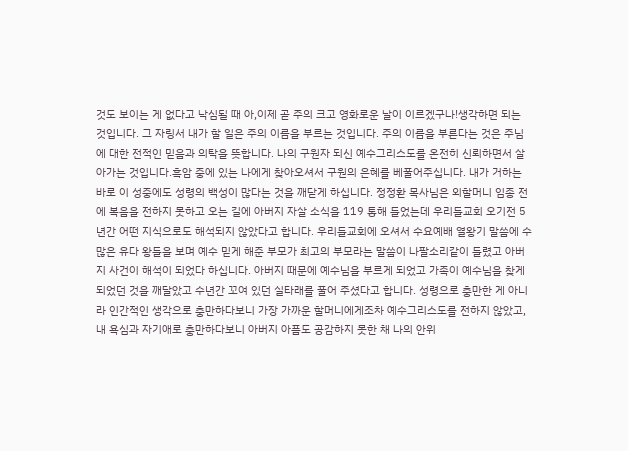것도 보이는 게 없다고 낙심될 때 아,이제 곧 주의 크고 영화로운 날이 이르겠구나!생각하면 되는 것입니다. 그 자링서 내가 할 일은 주의 이름을 부르는 것입니다. 주의 이름을 부른다는 것은 주님에 대한 전적인 믿음과 의탁을 뜻합니다. 나의 구원자 되신 예수그리스도를 온전히 신뢰하면서 살아가는 것입니다.흑암 중에 있는 나에게 찾아오셔서 구원의 은혜를 베풀어주십니다. 내가 거하는 바로 이 성중에도 성령의 백성이 많다는 것을 깨닫게 하십니다. 정정환 목사님은 외할머니 임종 전에 복음을 전하지 못하고 오는 길에 아버지 자살 소식을 119 통해 들었는데 우리들교회 오기전 5년간 어떤 지식으로도 해석되지 않았다고 합니다. 우리들교회에 오셔서 수요예배 열왕기 말씀에 수많은 유다 왕들을 보며 예수 믿게 해준 부모가 최고의 부모라는 말씀이 나팔소리같이 들렸고 아버지 사건이 해석이 되었다 하십니다. 아버지 때문에 예수님을 부르게 되었고 가족이 예수님을 찾게 되었던 것을 깨달았고 수년간 꼬여 있던 실타래를 풀어 주셨다고 합니다. 성령으로 충만한 게 아니라 인간적인 생각으로 충만하다보니 가장 가까운 할머니에게조차 예수그리스도를 전하지 않았고, 내 욕심과 자기애로 충만하다보니 아버지 아픔도 공감하지 못한 채 나의 안위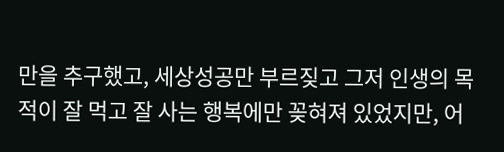만을 추구했고, 세상성공만 부르짖고 그저 인생의 목적이 잘 먹고 잘 사는 행복에만 꽂혀져 있었지만, 어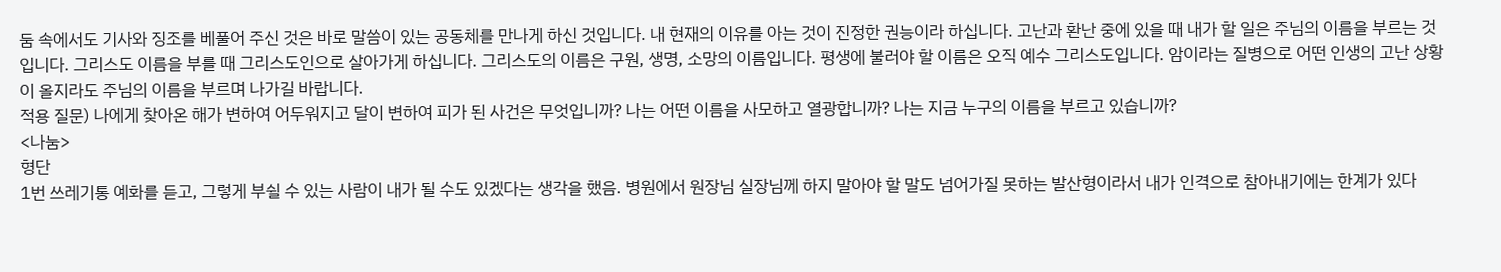둠 속에서도 기사와 징조를 베풀어 주신 것은 바로 말씀이 있는 공동체를 만나게 하신 것입니다. 내 현재의 이유를 아는 것이 진정한 권능이라 하십니다. 고난과 환난 중에 있을 때 내가 할 일은 주님의 이름을 부르는 것입니다. 그리스도 이름을 부를 때 그리스도인으로 살아가게 하십니다. 그리스도의 이름은 구원, 생명, 소망의 이름입니다. 평생에 불러야 할 이름은 오직 예수 그리스도입니다. 암이라는 질병으로 어떤 인생의 고난 상황이 올지라도 주님의 이름을 부르며 나가길 바랍니다.
적용 질문) 나에게 찾아온 해가 변하여 어두워지고 달이 변하여 피가 된 사건은 무엇입니까? 나는 어떤 이름을 사모하고 열광합니까? 나는 지금 누구의 이름을 부르고 있습니까?
<나눔>
형단
1번 쓰레기통 예화를 듣고, 그렇게 부쉴 수 있는 사람이 내가 될 수도 있겠다는 생각을 했음. 병원에서 원장님 실장님께 하지 말아야 할 말도 넘어가질 못하는 발산형이라서 내가 인격으로 참아내기에는 한계가 있다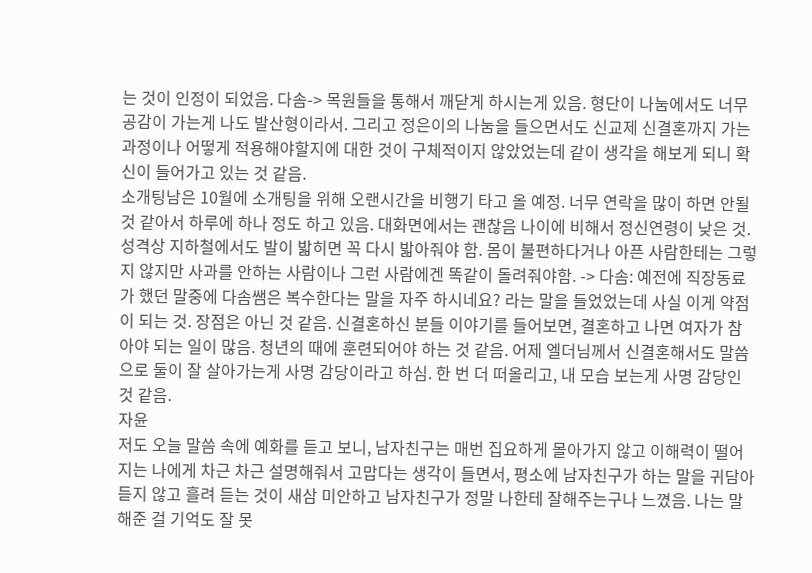는 것이 인정이 되었음. 다솜-> 목원들을 통해서 깨닫게 하시는게 있음. 형단이 나눔에서도 너무 공감이 가는게 나도 발산형이라서. 그리고 정은이의 나눔을 들으면서도 신교제 신결혼까지 가는 과정이나 어떻게 적용해야할지에 대한 것이 구체적이지 않았었는데 같이 생각을 해보게 되니 확신이 들어가고 있는 것 같음.
소개팅남은 10월에 소개팅을 위해 오랜시간을 비행기 타고 올 예정. 너무 연락을 많이 하면 안될 것 같아서 하루에 하나 정도 하고 있음. 대화면에서는 괜찮음 나이에 비해서 정신연령이 낮은 것.
성격상 지하철에서도 발이 밟히면 꼭 다시 밟아줘야 함. 몸이 불편하다거나 아픈 사람한테는 그렇지 않지만 사과를 안하는 사람이나 그런 사람에겐 똑같이 돌려줘야함. -> 다솜: 예전에 직장동료가 했던 말중에 다솜쌤은 복수한다는 말을 자주 하시네요? 라는 말을 들었었는데 사실 이게 약점이 되는 것. 장점은 아닌 것 같음. 신결혼하신 분들 이야기를 들어보면, 결혼하고 나면 여자가 참아야 되는 일이 많음. 청년의 때에 훈련되어야 하는 것 같음. 어제 엘더님께서 신결혼해서도 말씀으로 둘이 잘 살아가는게 사명 감당이라고 하심. 한 번 더 떠올리고, 내 모습 보는게 사명 감당인 것 같음.
자윤
저도 오늘 말씀 속에 예화를 듣고 보니, 남자친구는 매번 집요하게 몰아가지 않고 이해력이 떨어지는 나에게 차근 차근 설명해줘서 고맙다는 생각이 들면서, 평소에 남자친구가 하는 말을 귀담아 듣지 않고 흘려 듣는 것이 새삼 미안하고 남자친구가 정말 나한테 잘해주는구나 느꼈음. 나는 말해준 걸 기억도 잘 못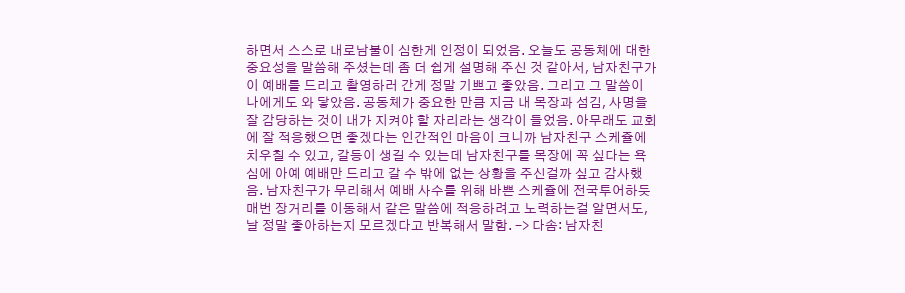하면서 스스로 내로남불이 심한게 인정이 되었음. 오늘도 공동체에 대한 중요성을 말씀해 주셨는데 좀 더 쉽게 설명해 주신 것 같아서, 남자친구가 이 예배를 드리고 촬영하러 간게 정말 기쁘고 좋았음. 그리고 그 말씀이 나에게도 와 닿았음. 공동체가 중요한 만큼 지금 내 목장과 섬김, 사명을 잘 감당하는 것이 내가 지켜야 할 자리라는 생각이 들었음. 아무래도 교회에 잘 적응했으면 좋겠다는 인간적인 마음이 크니까 남자친구 스케쥴에 치우칠 수 있고, 갈등이 생길 수 있는데 남자친구를 목장에 꼭 싶다는 욕심에 아예 예배만 드리고 갈 수 밖에 없는 상황을 주신걸까 싶고 감사했음. 남자친구가 무리해서 예배 사수를 위해 바쁜 스케쥴에 전국투어하듯 매번 장거리를 이동해서 같은 말씀에 적응하려고 노력하는걸 알면서도, 날 정말 좋아하는지 모르겠다고 반복해서 말함. -> 다솜: 남자친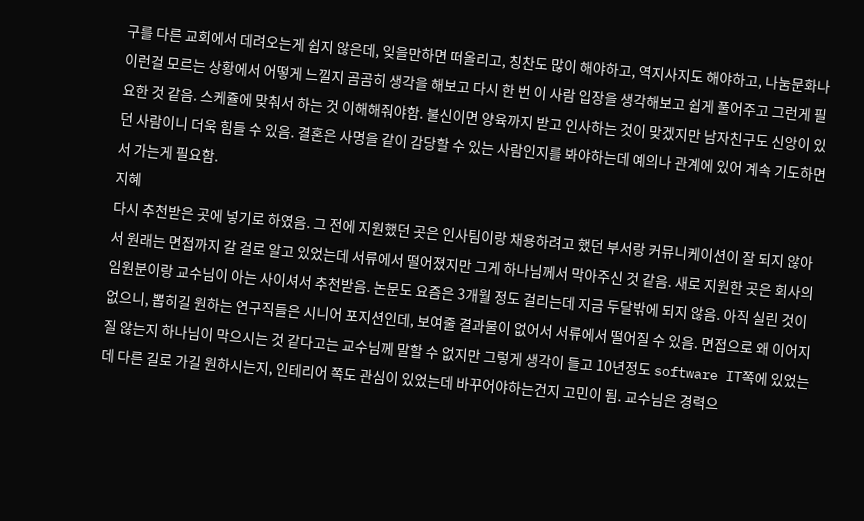구를 다른 교회에서 데려오는게 쉽지 않은데, 잊을만하면 떠올리고, 칭찬도 많이 해야하고, 역지사지도 해야하고, 나눔문화나 이런걸 모르는 상황에서 어떻게 느낄지 곰곰히 생각을 해보고 다시 한 번 이 사람 입장을 생각해보고 쉽게 풀어주고 그런게 필요한 것 같음. 스케쥴에 맞춰서 하는 것 이해해줘야함. 불신이면 양육까지 받고 인사하는 것이 맞겠지만 남자친구도 신앙이 있던 사람이니 더욱 힘들 수 있음. 결혼은 사명을 같이 감당할 수 있는 사람인지를 봐야하는데 예의나 관계에 있어 계속 기도하면서 가는게 필요함.
지혜
다시 추천받은 곳에 넣기로 하였음. 그 전에 지원했던 곳은 인사팀이랑 채용하려고 했던 부서랑 커뮤니케이션이 잘 되지 않아서 원래는 면접까지 갈 걸로 알고 있었는데 서류에서 떨어졌지만 그게 하나님께서 막아주신 것 같음. 새로 지원한 곳은 회사의 임원분이랑 교수님이 아는 사이셔서 추천받음. 논문도 요즘은 3개월 정도 걸리는데 지금 두달밖에 되지 않음. 아직 실린 것이 없으니, 뽑히길 원하는 연구직들은 시니어 포지션인데, 보여줄 결과물이 없어서 서류에서 떨어질 수 있음. 면접으로 왜 이어지질 않는지 하나님이 막으시는 것 같다고는 교수님께 말할 수 없지만 그렇게 생각이 들고 10년정도 software IT쪽에 있었는데 다른 길로 가길 원하시는지, 인테리어 쪽도 관심이 있었는데 바꾸어야하는건지 고민이 됨. 교수님은 경력으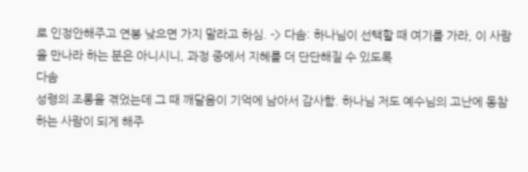로 인정안해주고 연봉 낮으면 가지 말라고 하심. -> 다솜: 하나님이 선택할 때 여기를 가라, 이 사람을 만나라 하는 분은 아니시니, 과정 중에서 지혜를 더 단단해질 수 있도록
다솜
성령의 조롱을 겪었는데 그 때 깨달음이 기억에 남아서 감사함. 하나님 저도 예수님의 고난에 동참하는 사람이 되게 해주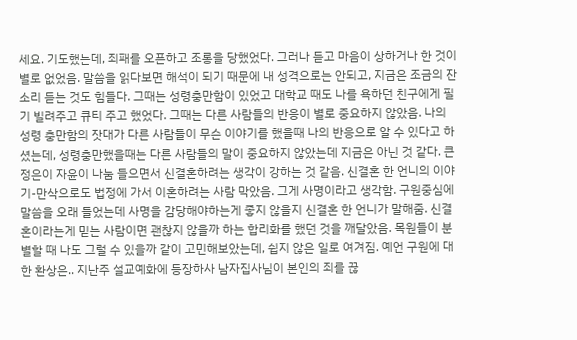세요. 기도했는데, 죄패를 오픈하고 조롱을 당했었다. 그러나 듣고 마음이 상하거나 한 것이 별로 없었음. 말씀을 읽다보면 해석이 되기 때문에 내 성격으로는 안되고, 지금은 조금의 잔소리 듣는 것도 힘들다. 그때는 성령충만함이 있었고 대학교 때도 나를 욕하던 친구에게 필기 빌려주고 큐티 주고 했었다. 그때는 다른 사람들의 반응이 별로 중요하지 않았음. 나의 성령 충만함의 잣대가 다른 사람들이 무슨 이야기를 했을때 나의 반응으로 알 수 있다고 하셨는데, 성령충만했을때는 다른 사람들의 말이 중요하지 않았는데 지금은 아닌 것 같다. 큰정은이 자윤이 나눔 들으면서 신결혼하려는 생각이 강하는 것 같음. 신결혼 한 언니의 이야기-만삭으로도 법정에 가서 이혼하려는 사람 막았음. 그게 사명이라고 생각함. 구원중심에 말씀을 오래 들었는데 사명을 감당해야하는게 좋지 않을지 신결혼 한 언니가 말해줌. 신결혼이라는게 믿는 사람이면 괜찮지 않을까 하는 합리화를 했던 것을 깨달았음. 목원들이 분별할 때 나도 그럴 수 있을까 같이 고민해보았는데, 쉽지 않은 일로 여겨짐. 예언 구원에 대한 환상은.. 지난주 설교예화에 등장하사 남자집사님이 본인의 죄를 끊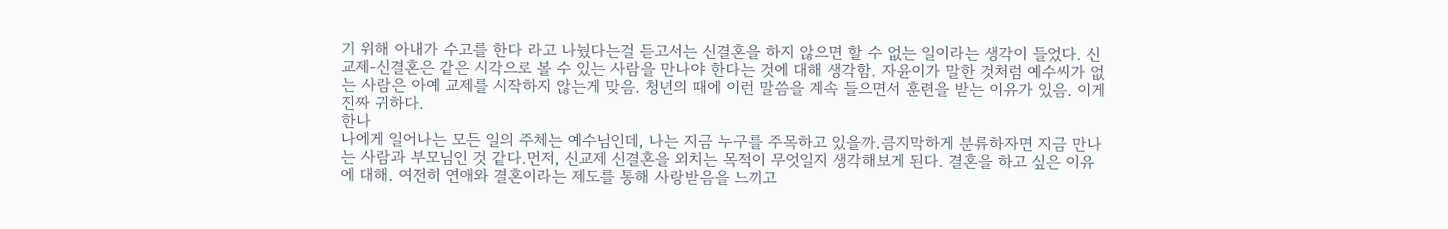기 위해 아내가 수고를 한다 라고 나눴다는걸 듣고서는 신결혼을 하지 않으면 할 수 없는 일이라는 생각이 들었다. 신교제-신결혼은 같은 시각으로 볼 수 있는 사람을 만나야 한다는 것에 대해 생각함. 자윤이가 말한 것처럼 예수씨가 없는 사람은 아예 교제를 시작하지 않는게 맞음. 청년의 때에 이런 말씀을 계속 들으면서 훈련을 받는 이유가 있음. 이게 진짜 귀하다.
한나
나에게 일어나는 모든 일의 주체는 예수님인데, 나는 지금 누구를 주목하고 있을까.큼지막하게 분류하자면 지금 만나는 사람과 부모님인 것 같다.먼저, 신교제 신결혼을 외치는 목적이 무엇일지 생각해보게 된다. 결혼을 하고 싶은 이유에 대해. 여전히 연애와 결혼이라는 제도를 통해 사랑받음을 느끼고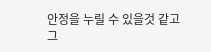안정을 누릴 수 있을것 같고 그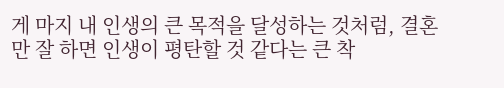게 마지 내 인생의 큰 목적을 달성하는 것처럼, 결혼만 잘 하면 인생이 평탄할 것 같다는 큰 착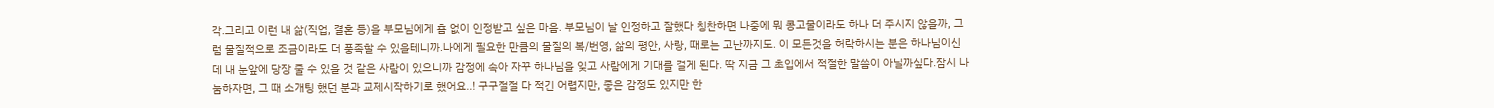각.그리고 이런 내 삶(직업, 결혼 등)을 부모님에게 흠 없이 인정받고 싶은 마음. 부모님이 날 인정하고 잘했다 칭찬하면 나중에 뭐 콩고물이라도 하나 더 주시지 않을까, 그럼 물질적으로 조금이라도 더 풍족할 수 있을테니까.나에게 필요한 만큼의 물질의 복/번영, 삶의 평안, 사랑, 때로는 고난까지도. 이 모든것을 허락하시는 분은 하나님이신데 내 눈앞에 당장 줄 수 있을 것 같은 사람이 있으니까 감정에 속아 자꾸 하나님을 잊고 사람에게 기대를 걸게 된다. 딱 지금 그 초입에서 적절한 말씀이 아닐까싶다.잠시 나눔하자면, 그 때 소개팅 했던 분과 교제시작하기로 했어요..! 구구절절 다 적긴 어렵지만, 좋은 감정도 있지만 한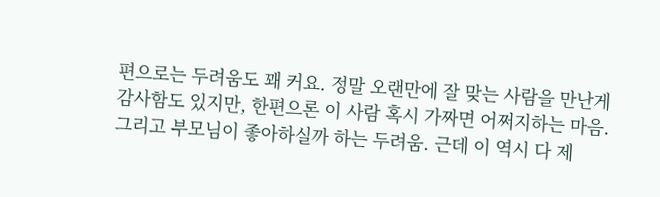편으로는 두려움도 꽤 커요. 정말 오랜만에 잘 맞는 사람을 만난게 감사함도 있지만, 한편으론 이 사람 혹시 가짜면 어쩌지하는 마음. 그리고 부모님이 좋아하실까 하는 두려움. 근데 이 역시 다 제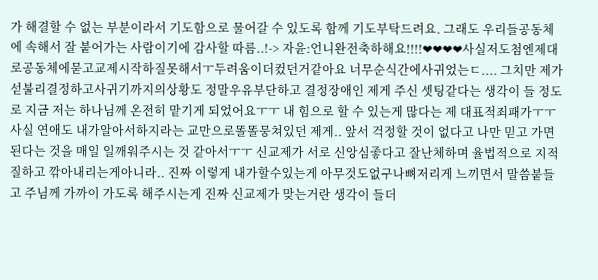가 해결할 수 없는 부분이라서 기도함으로 물어갈 수 있도록 함께 기도부탁드려요. 그래도 우리들공동체에 속해서 잘 붙어가는 사람이기에 감사할 따름..!-> 자윤:언니완전축하해요!!!!❤❤❤❤사실저도첨엔제대로공동체에묻고교제시작하질못해서ㅜ두려움이더컸던거같아요 너무순식간에사귀었는ㄷ.... 그치만 제가섣불리결정하고사귀기까지의상황도 정말우유부단하고 결정장애인 제게 주신 셋팅같다는 생각이 들 정도로 지금 저는 하나님께 온전히 맡기게 되었어요ㅜㅜ 내 힘으로 할 수 있는게 많다는 제 대표적죄패가ㅜㅜ 사실 연애도 내가알아서하지라는 교만으로똘똘뭉쳐있던 제게.. 앞서 걱정할 것이 없다고 나만 믿고 가면 된다는 것을 매일 일깨워주시는 것 같아서ㅜㅜ 신교제가 서로 신앙심좋다고 잘난체하며 율법적으로 지적질하고 깎아내리는게아니라.. 진짜 이렇게 내가할수있는게 아무것도없구나뼈저리게 느끼면서 말씀붙들고 주님께 가까이 가도록 해주시는게 진짜 신교제가 맞는거란 생각이 들더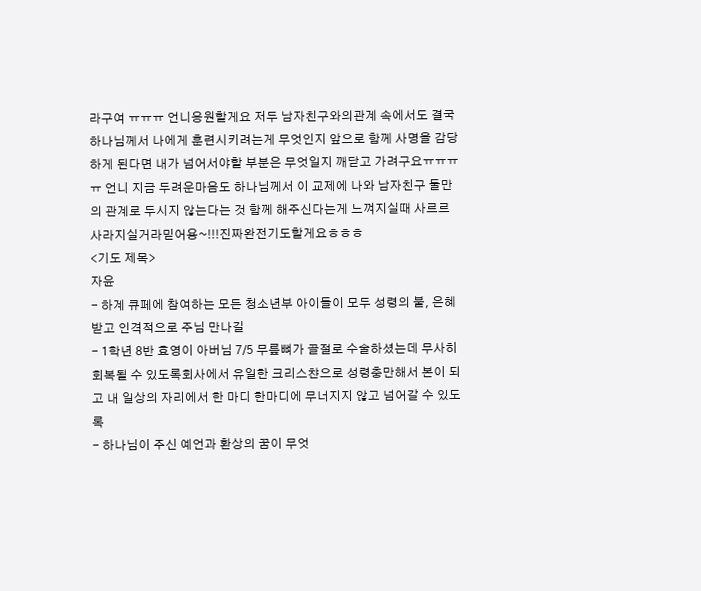라구여 ㅠㅠㅠ 언니응원할게요 저두 남자친구와의관계 속에서도 결국 하나님께서 나에게 훈련시키려는게 무엇인지 앞으로 함께 사명을 감당하게 된다면 내가 넘어서야할 부분은 무엇일지 깨닫고 가려구요ㅠㅠㅠㅠ 언니 지금 두려운마음도 하나님께서 이 교제에 나와 남자친구 둘만의 관계로 두시지 않는다는 것 함께 해주신다는게 느껴지실때 사르르 사라지실거라믿어용~!!!진짜완전기도할게요ㅎㅎㅎ
<기도 제목>
자윤
- 하계 큐페에 참여하는 모든 청소년부 아이들이 모두 성령의 불, 은혜 받고 인격적으로 주님 만나길
- 1학년 8반 효영이 아버님 7/5 무릎뼈가 골절로 수술하셨는데 무사히 회복될 수 있도록회사에서 유일한 크리스챤으로 성령충만해서 본이 되고 내 일상의 자리에서 한 마디 한마디에 무너지지 않고 넘어갈 수 있도록
- 하나님이 주신 예언과 환상의 꿈이 무엇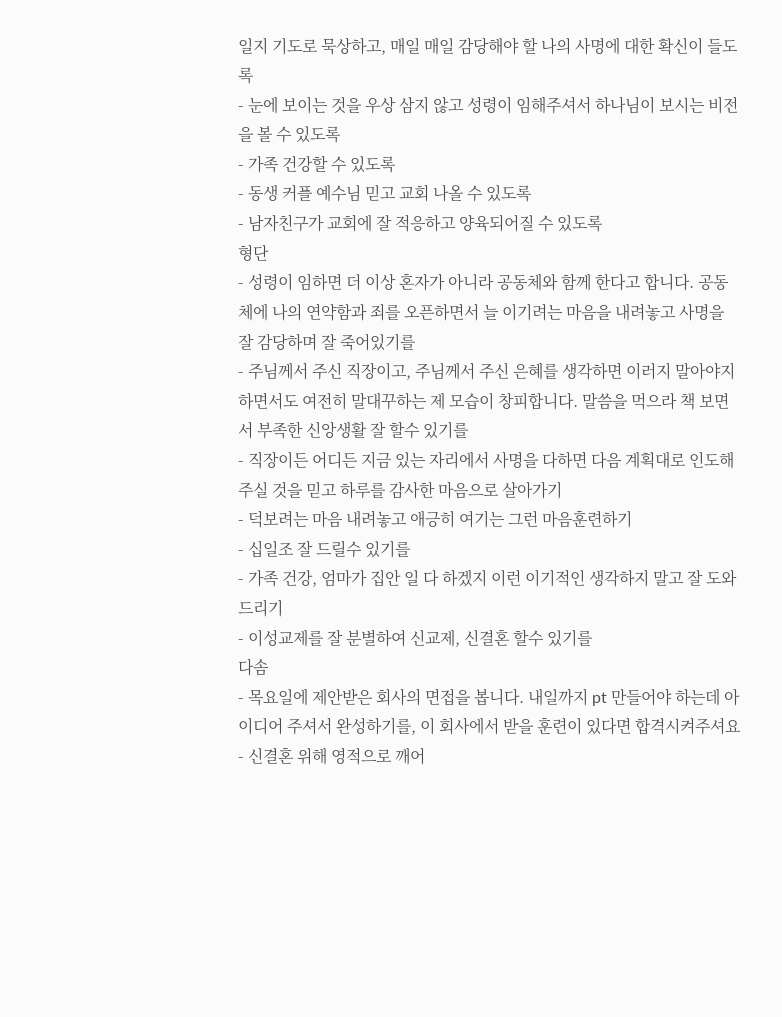일지 기도로 묵상하고, 매일 매일 감당해야 할 나의 사명에 대한 확신이 들도록
- 눈에 보이는 것을 우상 삼지 않고 성령이 임해주셔서 하나님이 보시는 비전을 볼 수 있도록
- 가족 건강할 수 있도록
- 동생 커플 예수님 믿고 교회 나올 수 있도록
- 남자친구가 교회에 잘 적응하고 양육되어질 수 있도록
형단
- 성령이 임하면 더 이상 혼자가 아니라 공동체와 함께 한다고 합니다. 공동체에 나의 연약함과 죄를 오픈하면서 늘 이기려는 마음을 내려놓고 사명을 잘 감당하며 잘 죽어있기를
- 주님께서 주신 직장이고, 주님께서 주신 은혜를 생각하면 이러지 말아야지 하면서도 여전히 말대꾸하는 제 모습이 창피합니다. 말씀을 먹으라 책 보면서 부족한 신앙생활 잘 할수 있기를
- 직장이든 어디든 지금 있는 자리에서 사명을 다하면 다음 계획대로 인도해주실 것을 믿고 하루를 감사한 마음으로 살아가기
- 덕보려는 마음 내려놓고 애긍히 여기는 그런 마음훈련하기
- 십일조 잘 드릴수 있기를
- 가족 건강, 엄마가 집안 일 다 하겠지 이런 이기적인 생각하지 말고 잘 도와드리기
- 이성교제를 잘 분별하여 신교제, 신결혼 할수 있기를
다솜
- 목요일에 제안받은 회사의 면접을 봅니다. 내일까지 pt 만들어야 하는데 아이디어 주셔서 완성하기를, 이 회사에서 받을 훈련이 있다면 합격시켜주셔요
- 신결혼 위해 영적으로 깨어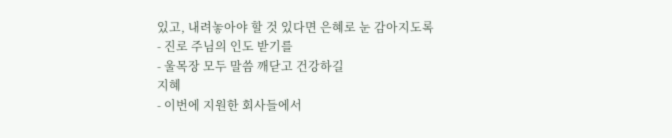있고, 내려놓아야 할 것 있다면 은혜로 눈 감아지도록
- 진로 주님의 인도 받기를
- 울목장 모두 말씀 깨닫고 건강하길
지혜
- 이번에 지원한 회사들에서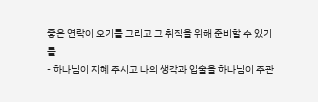좋은 연락이 오기를 그리고 그 취직을 위해 준비할 수 있기를
- 하나님이 지혜 주시고 나의 생각과 입술을 하나님이 주관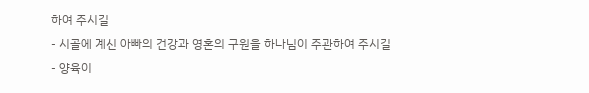하여 주시길
- 시골에 계신 아빠의 건강과 영혼의 구원을 하나님이 주관하여 주시길
- 양육이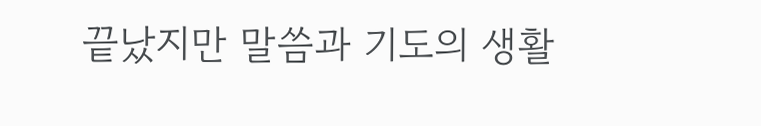끝났지만 말씀과 기도의 생활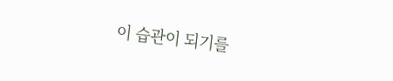이 습관이 되기를